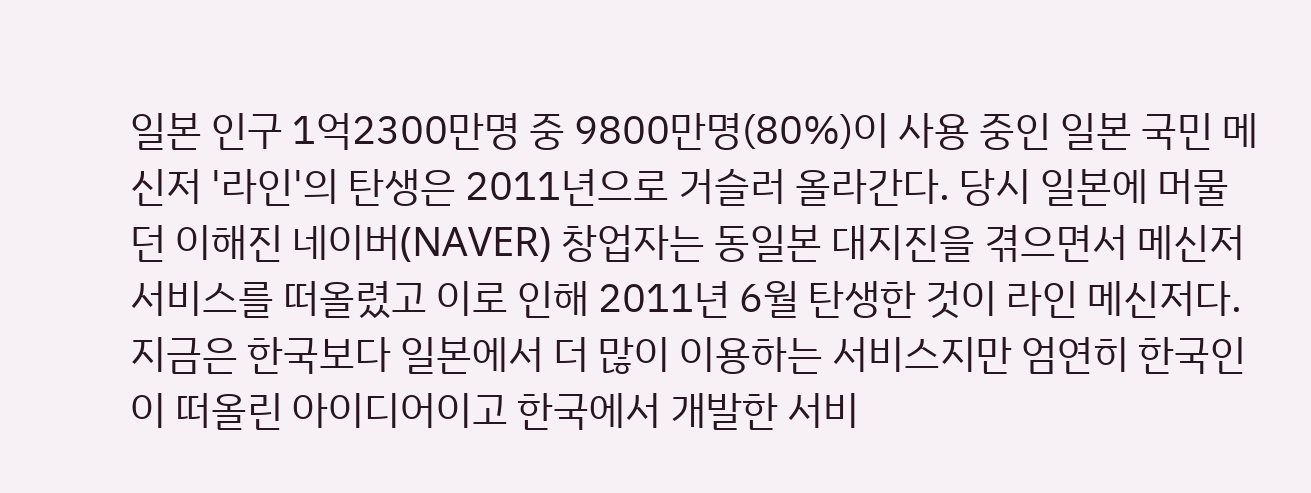일본 인구 1억2300만명 중 9800만명(80%)이 사용 중인 일본 국민 메신저 '라인'의 탄생은 2011년으로 거슬러 올라간다. 당시 일본에 머물던 이해진 네이버(NAVER) 창업자는 동일본 대지진을 겪으면서 메신저 서비스를 떠올렸고 이로 인해 2011년 6월 탄생한 것이 라인 메신저다. 지금은 한국보다 일본에서 더 많이 이용하는 서비스지만 엄연히 한국인이 떠올린 아이디어이고 한국에서 개발한 서비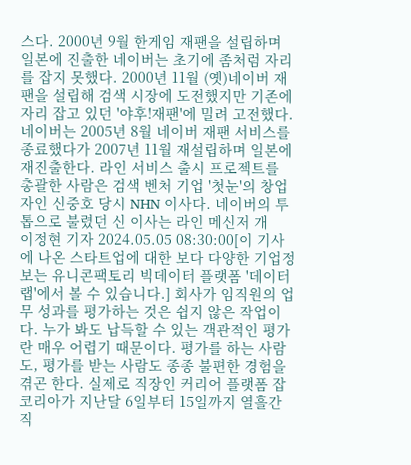스다. 2000년 9월 한게임 재팬을 설립하며 일본에 진출한 네이버는 초기에 좀처럼 자리를 잡지 못했다. 2000년 11월 (옛)네이버 재팬을 설립해 검색 시장에 도전했지만 기존에 자리 잡고 있던 '야후!재팬'에 밀려 고전했다. 네이버는 2005년 8월 네이버 재팬 서비스를 종료했다가 2007년 11월 재설립하며 일본에 재진출한다. 라인 서비스 출시 프로젝트를 총괄한 사람은 검색 벤처 기업 '첫눈'의 창업자인 신중호 당시 NHN 이사다. 네이버의 투톱으로 불렸던 신 이사는 라인 메신저 개
이정현 기자 2024.05.05 08:30:00[이 기사에 나온 스타트업에 대한 보다 다양한 기업정보는 유니콘팩토리 빅데이터 플랫폼 '데이터랩'에서 볼 수 있습니다.] 회사가 임직원의 업무 성과를 평가하는 것은 쉽지 않은 작업이다. 누가 봐도 납득할 수 있는 객관적인 평가란 매우 어렵기 때문이다. 평가를 하는 사람도, 평가를 받는 사람도 종종 불편한 경험을 겪곤 한다. 실제로 직장인 커리어 플랫폼 잡코리아가 지난달 6일부터 15일까지 열흘간 직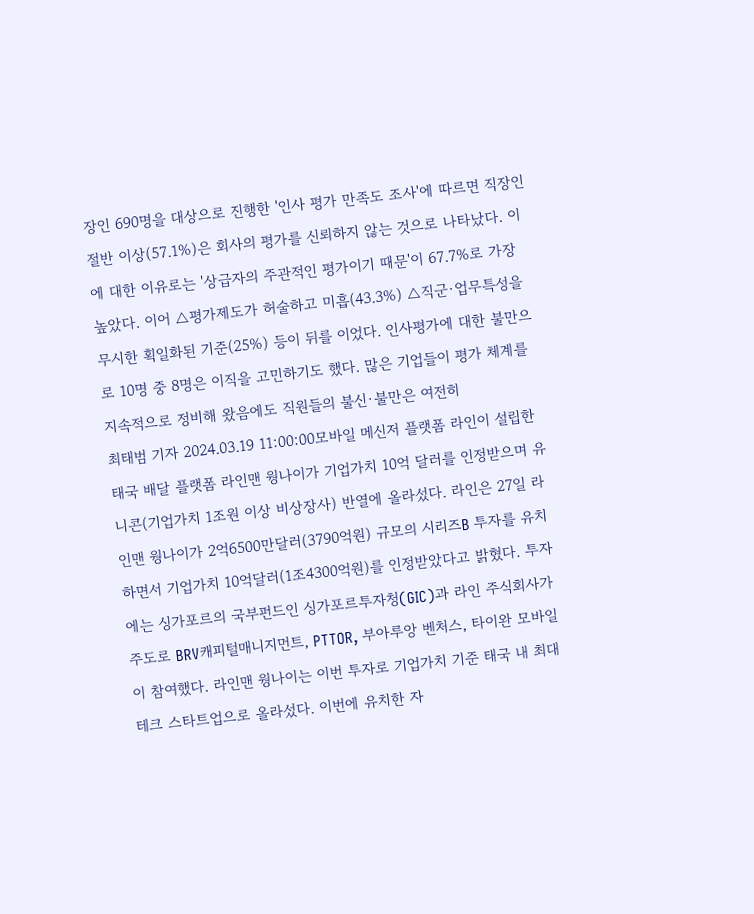장인 690명을 대상으로 진행한 '인사 평가 만족도 조사'에 따르면 직장인 절반 이상(57.1%)은 회사의 평가를 신뢰하지 않는 것으로 나타났다. 이에 대한 이유로는 '상급자의 주관적인 평가이기 때문'이 67.7%로 가장 높았다. 이어 △평가제도가 허술하고 미흡(43.3%) △직군·업무특성을 무시한 획일화된 기준(25%) 등이 뒤를 이었다. 인사평가에 대한 불만으로 10명 중 8명은 이직을 고민하기도 했다. 많은 기업들이 평가 체계를 지속적으로 정비해 왔음에도 직원들의 불신·불만은 여전히
최태범 기자 2024.03.19 11:00:00모바일 메신저 플랫폼 라인이 설립한 태국 배달 플랫폼 라인맨 웡나이가 기업가치 10억 달러를 인정받으며 유니콘(기업가치 1조원 이상 비상장사) 반열에 올라섰다. 라인은 27일 라인맨 웡나이가 2억6500만달러(3790억원) 규모의 시리즈B 투자를 유치하면서 기업가치 10억달러(1조4300억원)를 인정받았다고 밝혔다. 투자에는 싱가포르의 국부펀드인 싱가포르투자청(GIC)과 라인 주식회사가 주도로 BRV캐피털매니지먼트, PTTOR, 부아루앙 벤처스, 타이완 모바일이 참여했다. 라인맨 웡나이는 이번 투자로 기업가치 기준 태국 내 최대 테크 스타트업으로 올라섰다. 이번에 유치한 자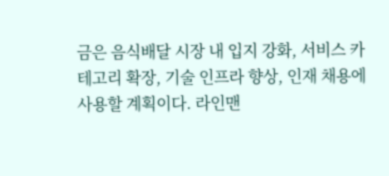금은 음식배달 시장 내 입지 강화, 서비스 카테고리 확장, 기술 인프라 향상, 인재 채용에 사용할 계획이다. 라인맨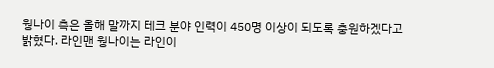웡나이 측은 올해 말까지 테크 분야 인력이 450명 이상이 되도록 충원하겠다고 밝혔다. 라인맨 웡나이는 라인이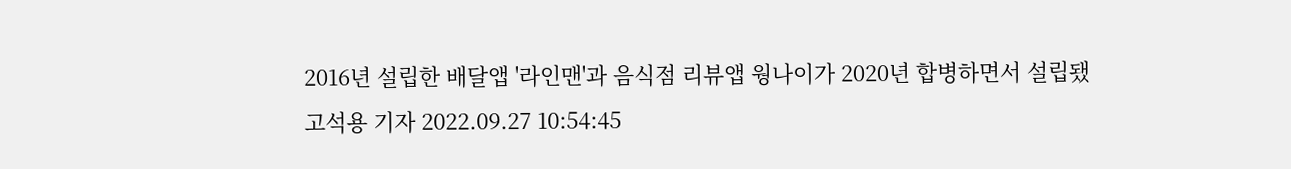2016년 설립한 배달앱 '라인맨'과 음식점 리뷰앱 웡나이가 2020년 합병하면서 설립됐
고석용 기자 2022.09.27 10:54:45